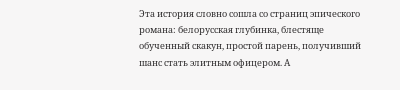Эта история словно сошла со страниц эпического романа: белорусская глубинка, блестяще обученный скакун, простой парень, получивший шанс стать элитным офицером. А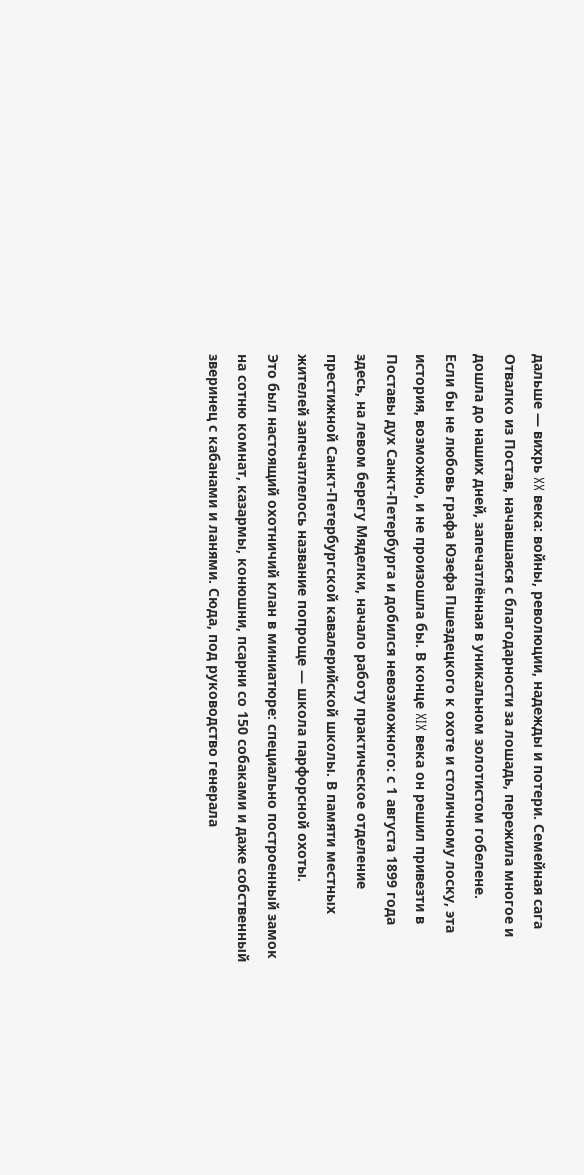дальше — вихрь XX века: войны, революции, надежды и потери. Семейная сага Отвалко из Постав, начавшаяся с благодарности за лошадь, пережила многое и дошла до наших дней, запечатлённая в уникальном золотистом гобелене.
Если бы не любовь графа Юзефа Пшездецкого к охоте и столичному лоску, эта история, возможно, и не произошла бы. В конце XIX века он решил привезти в Поставы дух Санкт-Петербурга и добился невозможного: с 1 августа 1899 года здесь, на левом берегу Мяделки, начало работу практическое отделение престижной Санкт-Петербургской кавалерийской школы. В памяти местных жителей запечатлелось название попроще — школа парфорсной охоты.
Это был настоящий охотничий клан в миниатюре: специально построенный замок на сотню комнат, казармы, конюшни, псарни со 150 собаками и даже собственный зверинец с кабанами и ланями. Сюда, под руководство генерала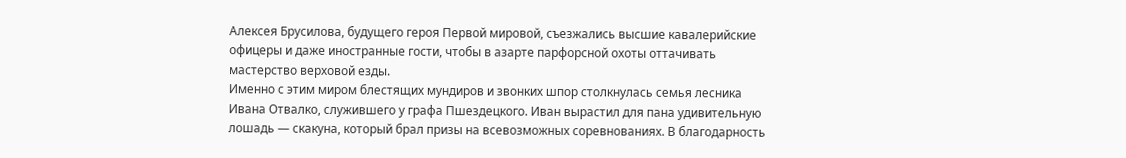Алексея Брусилова, будущего героя Первой мировой, съезжались высшие кавалерийские офицеры и даже иностранные гости, чтобы в азарте парфорсной охоты оттачивать мастерство верховой езды.
Именно с этим миром блестящих мундиров и звонких шпор столкнулась семья лесника Ивана Отвалко, служившего у графа Пшездецкого. Иван вырастил для пана удивительную лошадь — скакуна, который брал призы на всевозможных соревнованиях. В благодарность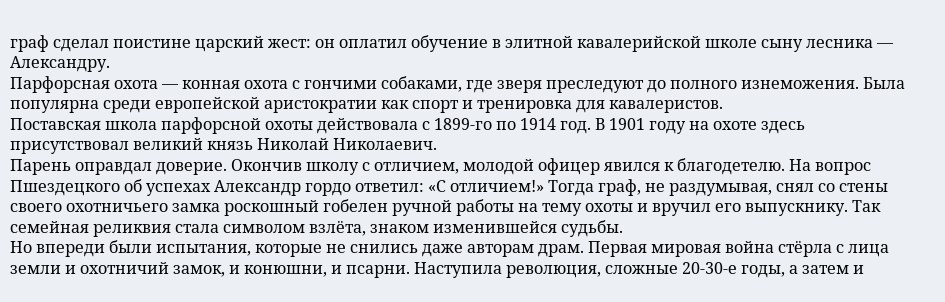граф сделал поистине царский жест: он оплатил обучение в элитной кавалерийской школе сыну лесника — Александру.
Парфорсная охота — конная охота с гончими собаками, где зверя преследуют до полного изнеможения. Была популярна среди европейской аристократии как спорт и тренировка для кавалеристов.
Поставская школа парфорсной охоты действовала с 1899-го по 1914 год. В 1901 году на охоте здесь присутствовал великий князь Николай Николаевич.
Парень оправдал доверие. Окончив школу с отличием, молодой офицер явился к благодетелю. На вопрос Пшездецкого об успехах Александр гордо ответил: «С отличием!» Тогда граф, не раздумывая, снял со стены своего охотничьего замка роскошный гобелен ручной работы на тему охоты и вручил его выпускнику. Так семейная реликвия стала символом взлёта, знаком изменившейся судьбы.
Но впереди были испытания, которые не снились даже авторам драм. Первая мировая война стёрла с лица земли и охотничий замок, и конюшни, и псарни. Наступила революция, сложные 20-30-е годы, а затем и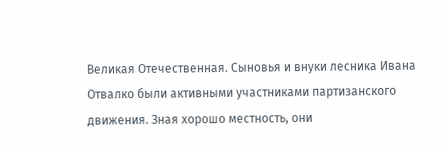Великая Отечественная. Сыновья и внуки лесника Ивана Отвалко были активными участниками партизанского движения. Зная хорошо местность, они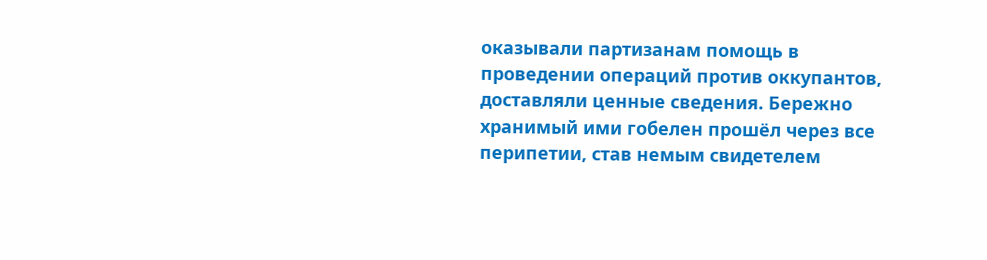оказывали партизанам помощь в проведении операций против оккупантов, доставляли ценные сведения. Бережно хранимый ими гобелен прошёл через все перипетии, став немым свидетелем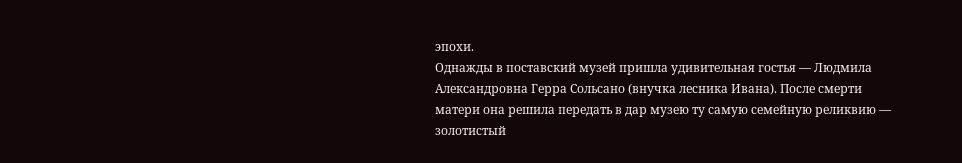эпохи.
Однажды в поставский музей пришла удивительная гостья — Людмила Александровна Герра Сольсано (внучка лесника Ивана). После смерти матери она решила передать в дар музею ту самую семейную реликвию — золотистый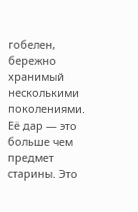гобелен, бережно хранимый несколькими поколениями.
Её дар — это больше чем предмет старины. Это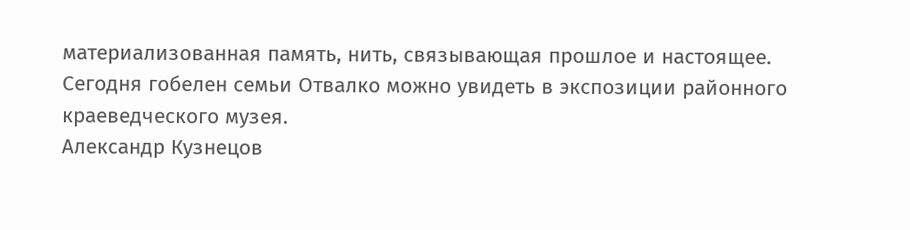материализованная память, нить, связывающая прошлое и настоящее. Сегодня гобелен семьи Отвалко можно увидеть в экспозиции районного краеведческого музея.
Александр Кузнецов